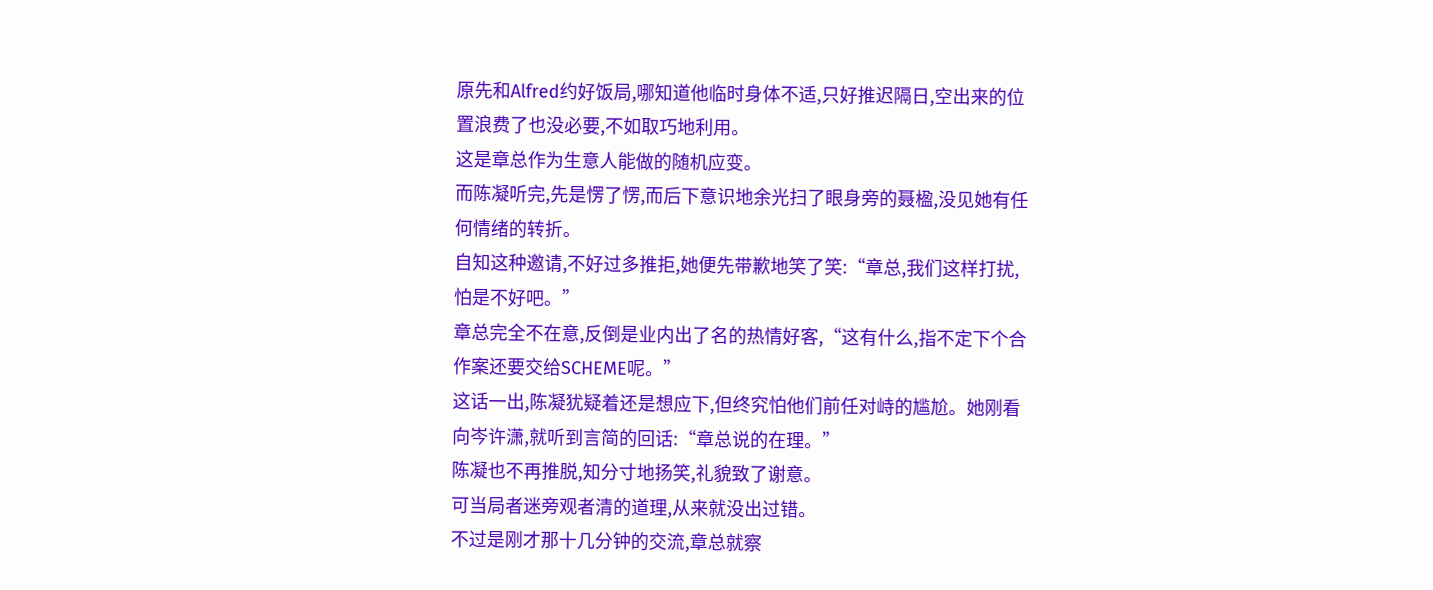原先和Alfred约好饭局,哪知道他临时身体不适,只好推迟隔日,空出来的位置浪费了也没必要,不如取巧地利用。
这是章总作为生意人能做的随机应变。
而陈凝听完,先是愣了愣,而后下意识地余光扫了眼身旁的聂楹,没见她有任何情绪的转折。
自知这种邀请,不好过多推拒,她便先带歉地笑了笑:“章总,我们这样打扰,怕是不好吧。”
章总完全不在意,反倒是业内出了名的热情好客,“这有什么,指不定下个合作案还要交给SCHEME呢。”
这话一出,陈凝犹疑着还是想应下,但终究怕他们前任对峙的尴尬。她刚看向岑许潇,就听到言简的回话:“章总说的在理。”
陈凝也不再推脱,知分寸地扬笑,礼貌致了谢意。
可当局者迷旁观者清的道理,从来就没出过错。
不过是刚才那十几分钟的交流,章总就察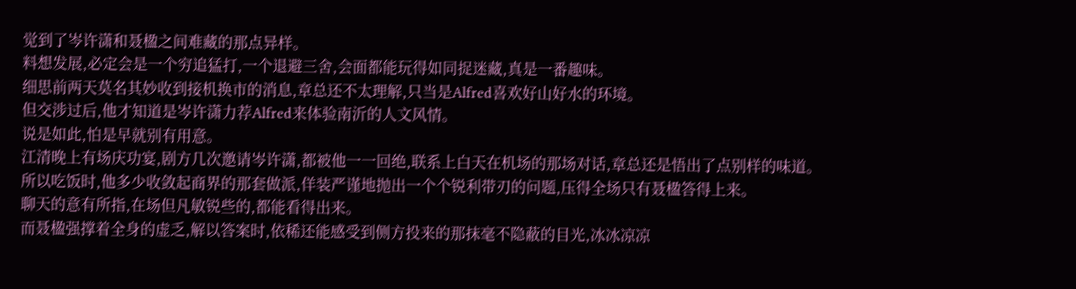觉到了岑许潇和聂楹之间难藏的那点异样。
料想发展,必定会是一个穷追猛打,一个退避三舍,会面都能玩得如同捉迷藏,真是一番趣味。
细思前两天莫名其妙收到接机换市的消息,章总还不太理解,只当是Alfred喜欢好山好水的环境。
但交涉过后,他才知道是岑许潇力荐Alfred来体验南沂的人文风情。
说是如此,怕是早就别有用意。
江清晚上有场庆功宴,剧方几次邀请岑许潇,都被他一一回绝,联系上白天在机场的那场对话,章总还是悟出了点别样的味道。
所以吃饭时,他多少收敛起商界的那套做派,佯装严谨地抛出一个个锐利带刃的问题,压得全场只有聂楹答得上来。
聊天的意有所指,在场但凡敏锐些的,都能看得出来。
而聂楹强撑着全身的虚乏,解以答案时,依稀还能感受到侧方投来的那抹毫不隐蔽的目光,冰冰凉凉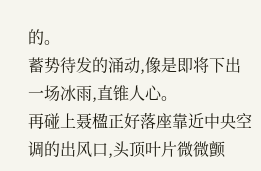的。
蓄势待发的涌动,像是即将下出一场冰雨,直锥人心。
再碰上聂楹正好落座靠近中央空调的出风口,头顶叶片微微颤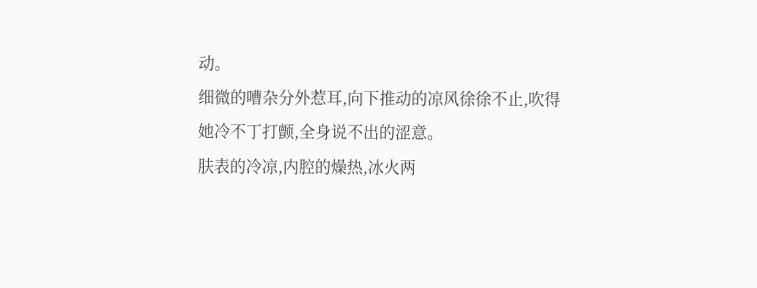动。
细微的嘈杂分外惹耳,向下推动的凉风徐徐不止,吹得她冷不丁打颤,全身说不出的涩意。
肤表的冷凉,内腔的燥热,冰火两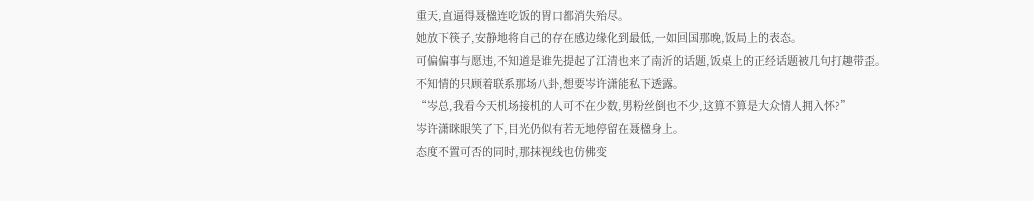重天,直逼得聂楹连吃饭的胃口都消失殆尽。
她放下筷子,安静地将自己的存在感边缘化到最低,一如回国那晚,饭局上的表态。
可偏偏事与愿违,不知道是谁先提起了江清也来了南沂的话题,饭桌上的正经话题被几句打趣带歪。
不知情的只顾着联系那场八卦,想要岑许潇能私下透露。
“岑总,我看今天机场接机的人可不在少数,男粉丝倒也不少,这算不算是大众情人拥入怀?”
岑许潇眯眼笑了下,目光仍似有若无地停留在聂楹身上。
态度不置可否的同时,那抹视线也仿佛变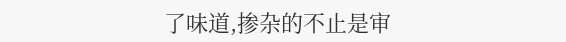了味道,掺杂的不止是审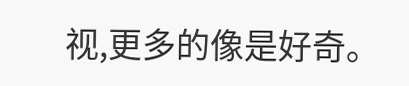视,更多的像是好奇。